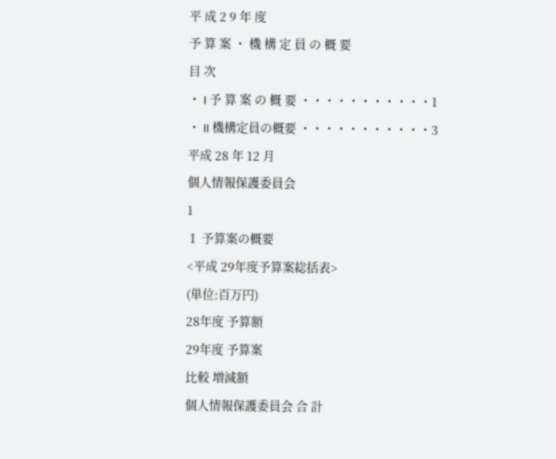平 成 2 9 年 度
予 算 案 ・ 機 構 定 員 の 概 要
目 次
・ I 予 算 案 の 概 要 ・・・・・・・・・・・1
・ II 機構定員の概要 ・・・・・・・・・・・3
平成 28 年 12 月
個人情報保護委員会
1
Ⅰ 予算案の概要
<平成 29年度予算案総括表>
(単位:百万円)
28年度 予算額
29年度 予算案
比較 増減額
個人情報保護委員会 合 計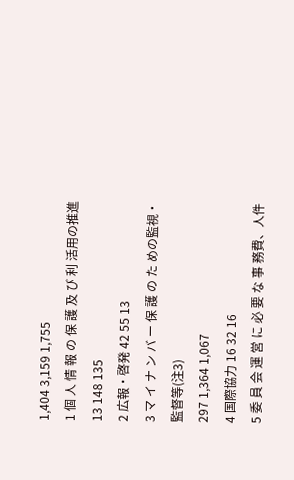1,404 3,159 1,755
1 個 人 情 報 の 保 護 及 び 利 活用の推進
13 148 135
2 広報・啓発 42 55 13
3 マ イ ナ ン バ ー 保 護 の た めの監視・監督等(注3)
297 1,364 1,067
4 国際協力 16 32 16
5 委 員 会 運 営 に 必 要 な 事 務費、人件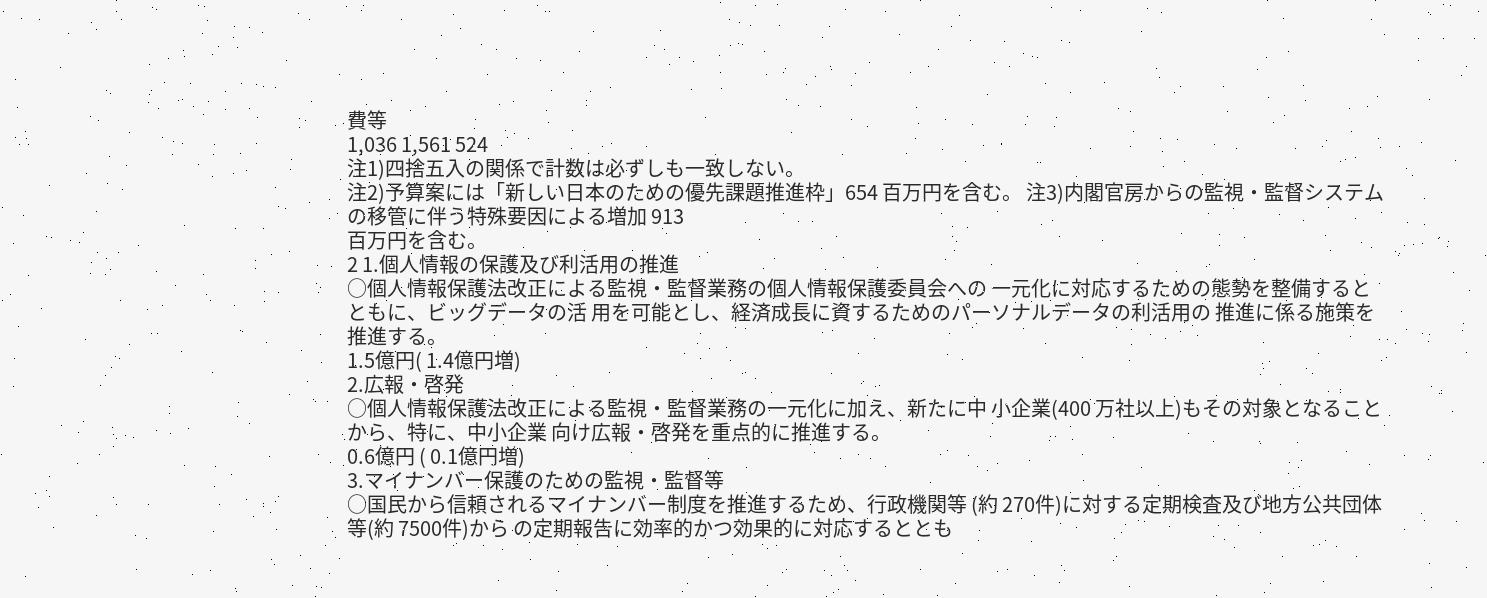費等
1,036 1,561 524
注1)四捨五入の関係で計数は必ずしも一致しない。
注2)予算案には「新しい日本のための優先課題推進枠」654 百万円を含む。 注3)内閣官房からの監視・監督システムの移管に伴う特殊要因による増加 913
百万円を含む。
2 1.個人情報の保護及び利活用の推進
○個人情報保護法改正による監視・監督業務の個人情報保護委員会への 一元化に対応するための態勢を整備するとともに、ビッグデータの活 用を可能とし、経済成長に資するためのパーソナルデータの利活用の 推進に係る施策を推進する。
1.5億円( 1.4億円増)
2.広報・啓発
○個人情報保護法改正による監視・監督業務の一元化に加え、新たに中 小企業(400 万社以上)もその対象となることから、特に、中小企業 向け広報・啓発を重点的に推進する。
0.6億円 ( 0.1億円増)
3.マイナンバー保護のための監視・監督等
○国民から信頼されるマイナンバー制度を推進するため、行政機関等 (約 270件)に対する定期検査及び地方公共団体等(約 7500件)から の定期報告に効率的かつ効果的に対応するととも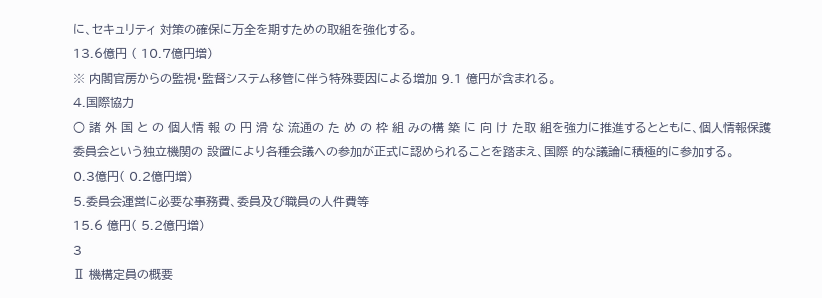に、セキュリティ 対策の確保に万全を期すための取組を強化する。
13.6億円 ( 10.7億円増)
※ 内閣官房からの監視・監督システム移管に伴う特殊要因による増加 9.1 億円が含まれる。
4.国際協力
○ 諸 外 国 と の 個人情 報 の 円 滑 な 流通の た め の 枠 組 みの構 築 に 向 け た取 組を強力に推進するとともに、個人情報保護委員会という独立機関の 設置により各種会議への参加が正式に認められることを踏まえ、国際 的な議論に積極的に参加する。
0.3億円( 0.2億円増)
5.委員会運営に必要な事務費、委員及び職員の人件費等
15.6 億円( 5.2億円増)
3
Ⅱ 機構定員の概要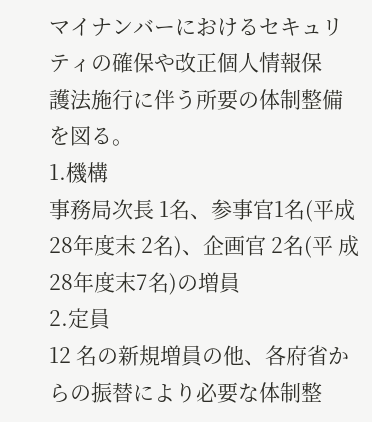マイナンバーにおけるセキュリティの確保や改正個人情報保
護法施行に伴う所要の体制整備を図る。
1.機構
事務局次長 1名、参事官1名(平成28年度末 2名)、企画官 2名(平 成 28年度末7名)の増員
2.定員
12 名の新規増員の他、各府省からの振替により必要な体制整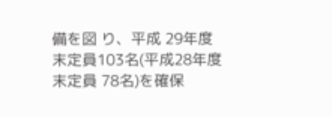備を図 り、平成 29年度末定員103名(平成28年度末定員 78名)を確保